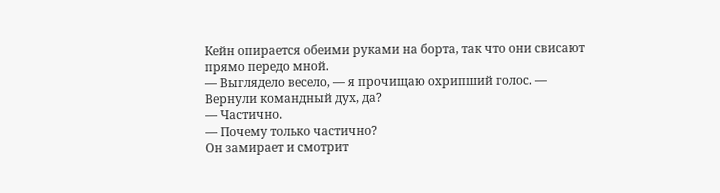Кейн опирается обеими руками на борта, так что они свисают прямо передо мной.
— Выглядело весело, — я прочищаю охрипший голос. — Вернули командный дух, да?
— Частично.
— Почему только частично?
Он замирает и смотрит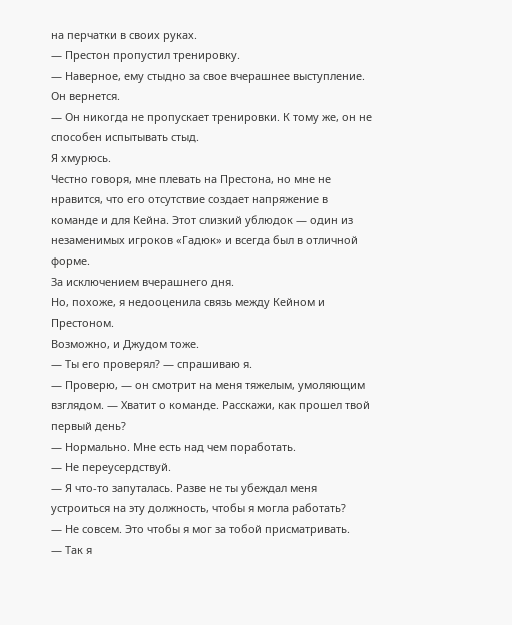на перчатки в своих руках.
— Престон пропустил тренировку.
— Наверное, ему стыдно за свое вчерашнее выступление. Он вернется.
— Он никогда не пропускает тренировки. К тому же, он не способен испытывать стыд.
Я хмурюсь.
Честно говоря, мне плевать на Престона, но мне не нравится, что его отсутствие создает напряжение в команде и для Кейна. Этот слизкий ублюдок — один из незаменимых игроков «Гадюк» и всегда был в отличной форме.
За исключением вчерашнего дня.
Но, похоже, я недооценила связь между Кейном и Престоном.
Возможно, и Джудом тоже.
— Ты его проверял? — спрашиваю я.
— Проверю, — он смотрит на меня тяжелым, умоляющим взглядом. — Хватит о команде. Расскажи, как прошел твой первый день?
— Нормально. Мне есть над чем поработать.
— Не переусердствуй.
— Я что-то запуталась. Разве не ты убеждал меня устроиться на эту должность, чтобы я могла работать?
— Не совсем. Это чтобы я мог за тобой присматривать.
— Так я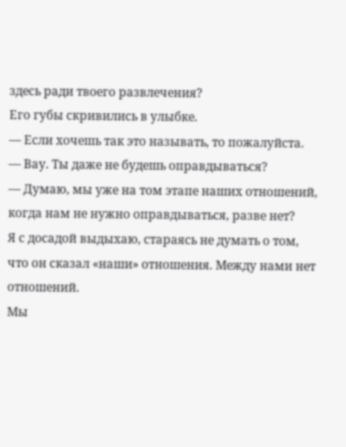здесь ради твоего развлечения?
Его губы скривились в улыбке.
— Если хочешь так это называть, то пожалуйста.
— Вау. Ты даже не будешь оправдываться?
— Думаю, мы уже на том этапе наших отношений, когда нам не нужно оправдываться, разве нет?
Я с досадой выдыхаю, стараясь не думать о том, что он сказал «наши» отношения. Между нами нет отношений.
Мы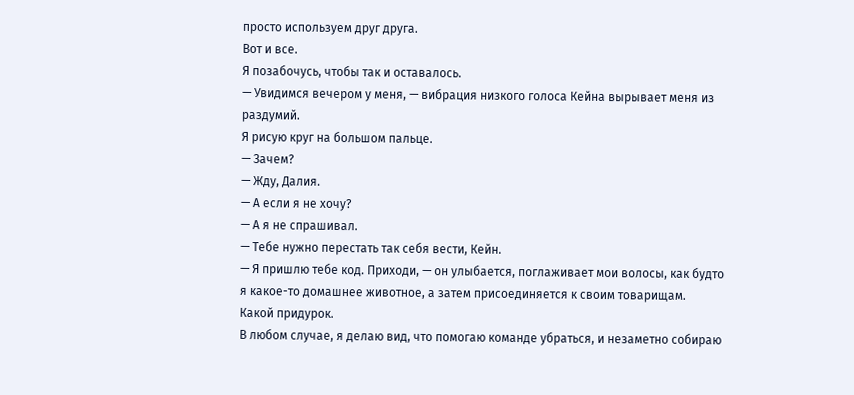просто используем друг друга.
Вот и все.
Я позабочусь, чтобы так и оставалось.
— Увидимся вечером у меня, — вибрация низкого голоса Кейна вырывает меня из раздумий.
Я рисую круг на большом пальце.
— Зачем?
— Жду, Далия.
— А если я не хочу?
— А я не спрашивал.
— Тебе нужно перестать так себя вести, Кейн.
— Я пришлю тебе код. Приходи, — он улыбается, поглаживает мои волосы, как будто я какое-то домашнее животное, а затем присоединяется к своим товарищам.
Какой придурок.
В любом случае, я делаю вид, что помогаю команде убраться, и незаметно собираю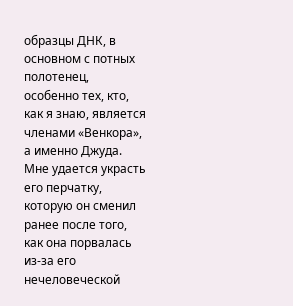образцы ДНК, в основном с потных полотенец, особенно тех, кто, как я знаю, является членами «Венкора», а именно Джуда.
Мне удается украсть его перчатку, которую он сменил ранее после того, как она порвалась из-за его нечеловеческой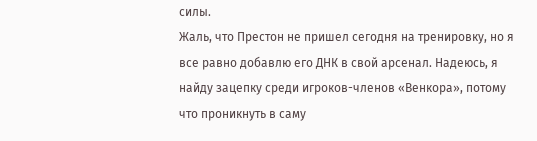силы.
Жаль, что Престон не пришел сегодня на тренировку, но я все равно добавлю его ДНК в свой арсенал. Надеюсь, я найду зацепку среди игроков-членов «Венкора», потому что проникнуть в саму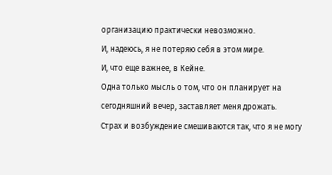организацию практически невозможно.
И, надеюсь, я не потеряю себя в этом мире.
И, что еще важнее, в Кейне.
Одна только мысль о том, что он планирует на сегодняшний вечер, заставляет меня дрожать.
Страх и возбуждение смешиваются так, что я не могу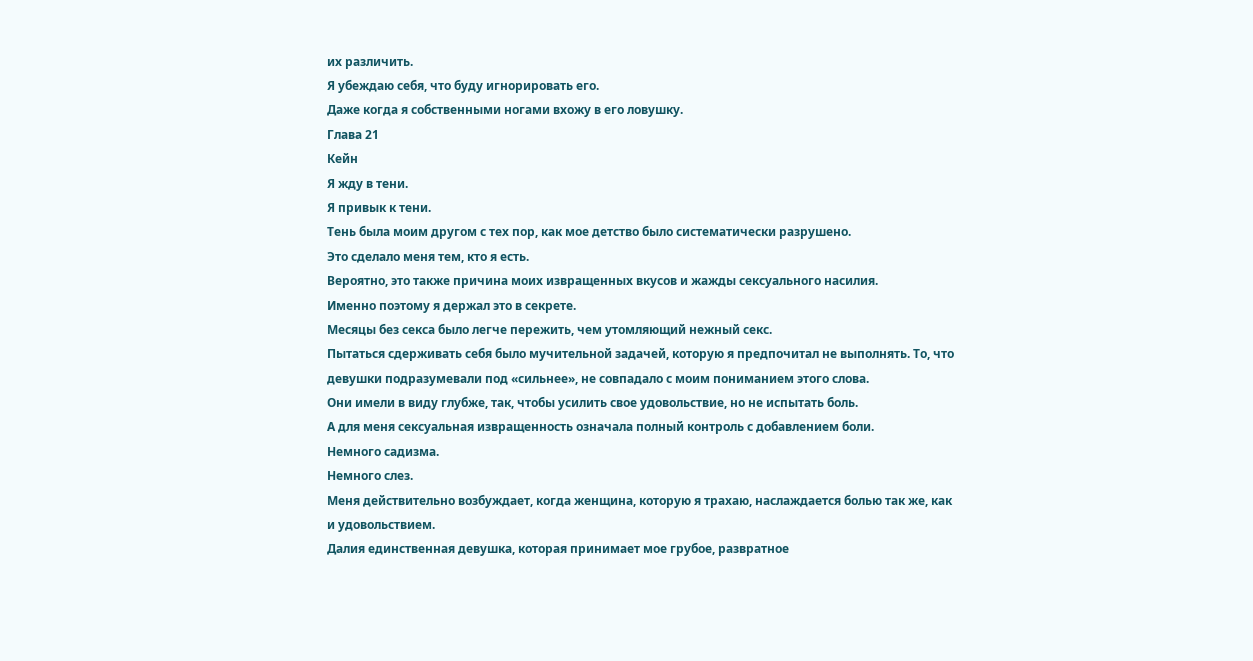их различить.
Я убеждаю себя, что буду игнорировать его.
Даже когда я собственными ногами вхожу в его ловушку.
Глава 21
Кейн
Я жду в тени.
Я привык к тени.
Тень была моим другом с тех пор, как мое детство было систематически разрушено.
Это сделало меня тем, кто я есть.
Вероятно, это также причина моих извращенных вкусов и жажды сексуального насилия.
Именно поэтому я держал это в секрете.
Месяцы без секса было легче пережить, чем утомляющий нежный секс.
Пытаться сдерживать себя было мучительной задачей, которую я предпочитал не выполнять. То, что девушки подразумевали под «сильнее», не совпадало с моим пониманием этого слова.
Они имели в виду глубже, так, чтобы усилить свое удовольствие, но не испытать боль.
А для меня сексуальная извращенность означала полный контроль с добавлением боли.
Немного садизма.
Немного слез.
Меня действительно возбуждает, когда женщина, которую я трахаю, наслаждается болью так же, как и удовольствием.
Далия единственная девушка, которая принимает мое грубое, развратное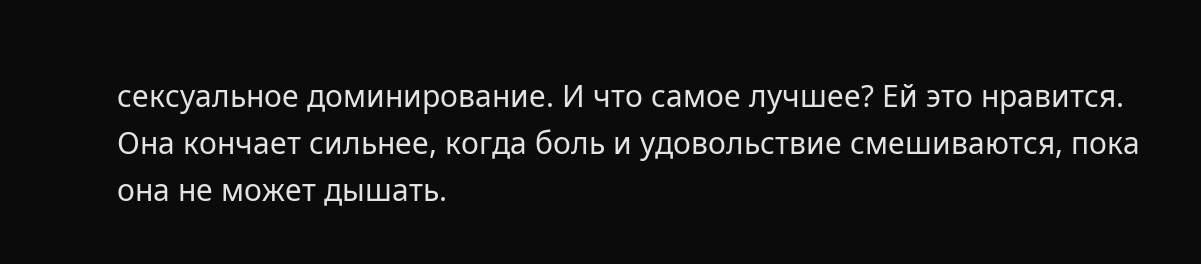сексуальное доминирование. И что самое лучшее? Ей это нравится.
Она кончает сильнее, когда боль и удовольствие смешиваются, пока она не может дышать.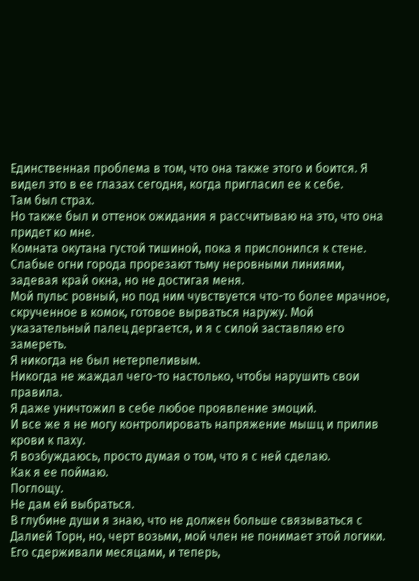Единственная проблема в том, что она также этого и боится. Я видел это в ее глазах сегодня, когда пригласил ее к себе.
Там был страх.
Но также был и оттенок ожидания я рассчитываю на это, что она придет ко мне.
Комната окутана густой тишиной, пока я прислонился к стене. Слабые огни города прорезают тьму неровными линиями, задевая край окна, но не достигая меня.
Мой пульс ровный, но под ним чувствуется что-то более мрачное, скрученное в комок, готовое вырваться наружу. Мой указательный палец дергается, и я с силой заставляю его замереть.
Я никогда не был нетерпеливым.
Никогда не жаждал чего-то настолько, чтобы нарушить свои правила.
Я даже уничтожил в себе любое проявление эмоций.
И все же я не могу контролировать напряжение мышц и прилив крови к паху.
Я возбуждаюсь, просто думая о том, что я с ней сделаю.
Как я ее поймаю.
Поглощу.
Не дам ей выбраться.
В глубине души я знаю, что не должен больше связываться с Далией Торн, но, черт возьми, мой член не понимает этой логики. Его сдерживали месяцами, и теперь,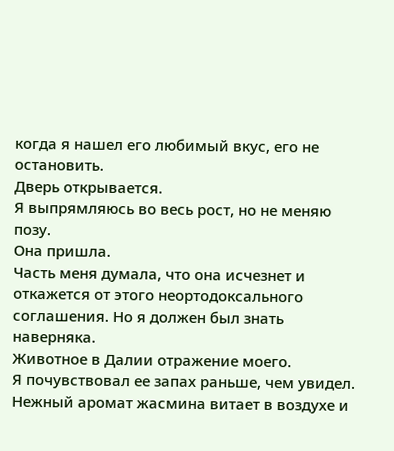когда я нашел его любимый вкус, его не остановить.
Дверь открывается.
Я выпрямляюсь во весь рост, но не меняю позу.
Она пришла.
Часть меня думала, что она исчезнет и откажется от этого неортодоксального соглашения. Но я должен был знать наверняка.
Животное в Далии отражение моего.
Я почувствовал ее запах раньше, чем увидел. Нежный аромат жасмина витает в воздухе и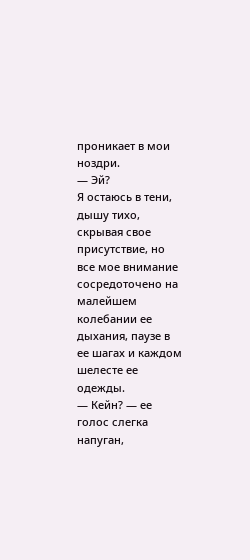проникает в мои ноздри.
— Эй?
Я остаюсь в тени, дышу тихо, скрывая свое присутствие, но все мое внимание сосредоточено на малейшем колебании ее дыхания, паузе в ее шагах и каждом шелесте ее одежды.
— Кейн? — ее голос слегка напуган,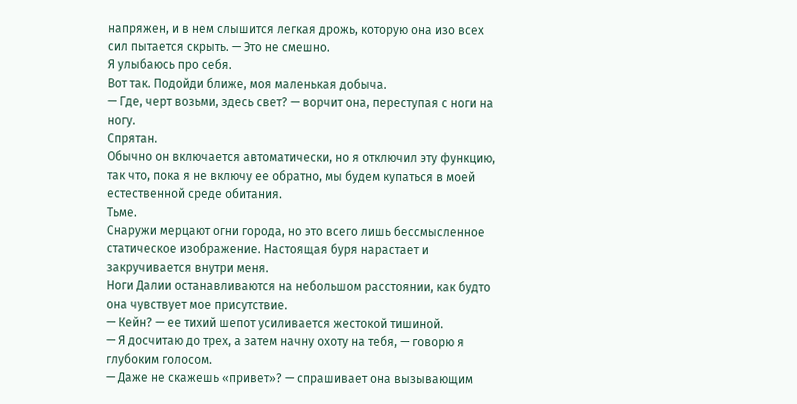напряжен, и в нем слышится легкая дрожь, которую она изо всех сил пытается скрыть. — Это не смешно.
Я улыбаюсь про себя.
Вот так. Подойди ближе, моя маленькая добыча.
— Где, черт возьми, здесь свет? — ворчит она, переступая с ноги на ногу.
Спрятан.
Обычно он включается автоматически, но я отключил эту функцию, так что, пока я не включу ее обратно, мы будем купаться в моей естественной среде обитания.
Тьме.
Снаружи мерцают огни города, но это всего лишь бессмысленное статическое изображение. Настоящая буря нарастает и закручивается внутри меня.
Ноги Далии останавливаются на небольшом расстоянии, как будто она чувствует мое присутствие.
— Кейн? — ее тихий шепот усиливается жестокой тишиной.
— Я досчитаю до трех, а затем начну охоту на тебя, — говорю я глубоким голосом.
— Даже не скажешь «привет»? — спрашивает она вызывающим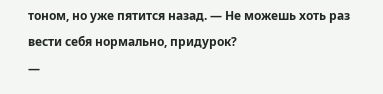тоном, но уже пятится назад. — Не можешь хоть раз вести себя нормально, придурок?
—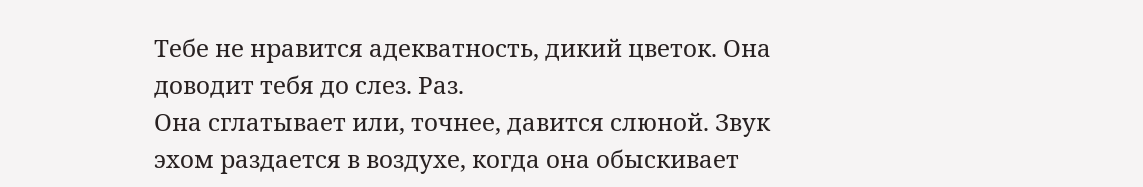Тебе не нравится адекватность, дикий цветок. Она доводит тебя до слез. Раз.
Она сглатывает или, точнее, давится слюной. Звук эхом раздается в воздухе, когда она обыскивает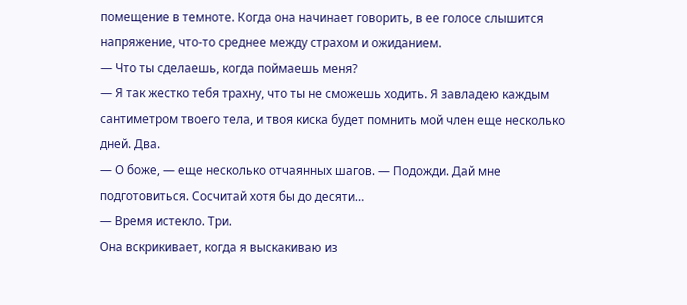помещение в темноте. Когда она начинает говорить, в ее голосе слышится напряжение, что-то среднее между страхом и ожиданием.
— Что ты сделаешь, когда поймаешь меня?
— Я так жестко тебя трахну, что ты не сможешь ходить. Я завладею каждым сантиметром твоего тела, и твоя киска будет помнить мой член еще несколько дней. Два.
— О боже, — еще несколько отчаянных шагов. — Подожди. Дай мне подготовиться. Сосчитай хотя бы до десяти…
— Время истекло. Три.
Она вскрикивает, когда я выскакиваю из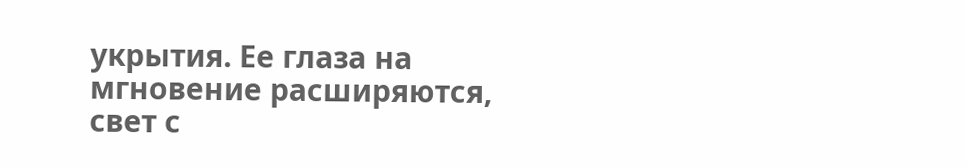укрытия. Ее глаза на мгновение расширяются, свет с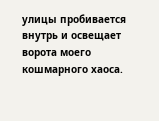улицы пробивается внутрь и освещает ворота моего кошмарного хаоса.